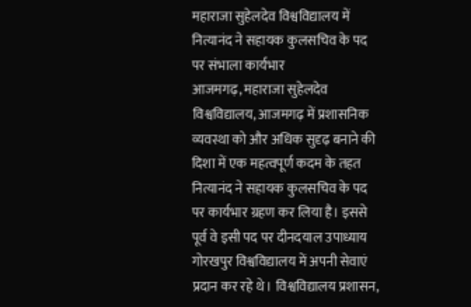महाराजा सुहेलदेव विश्वविद्यालय में नित्यानंद ने सहायक कुलसचिव के पद पर संभाला कार्यभार
आजमगढ़, महाराजा सुहेलदेव विश्वविद्यालय, आजमगढ़ में प्रशासनिक व्यवस्था को और अधिक सुदृढ़ बनाने की दिशा में एक महत्वपूर्ण कदम के तहत नित्यानंद ने सहायक कुलसचिव के पद पर कार्यभार ग्रहण कर लिया है। इससे पूर्व वे इसी पद पर दीनदयाल उपाध्याय गोरखपुर विश्वविद्यालय में अपनी सेवाएं प्रदान कर रहे थे। विश्वविद्यालय प्रशासन,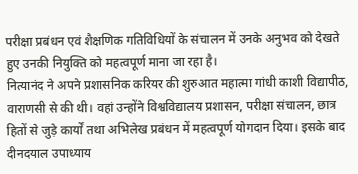परीक्षा प्रबंधन एवं शैक्षणिक गतिविधियों के संचालन में उनके अनुभव को देखते हुए उनकी नियुक्ति को महत्वपूर्ण माना जा रहा है।
नित्यानंद ने अपने प्रशासनिक करियर की शुरुआत महात्मा गांधी काशी विद्यापीठ, वाराणसी से की थी। वहां उन्होंने विश्वविद्यालय प्रशासन, परीक्षा संचालन, छात्र हितों से जुड़े कार्यों तथा अभिलेख प्रबंधन में महत्वपूर्ण योगदान दिया। इसके बाद दीनदयाल उपाध्याय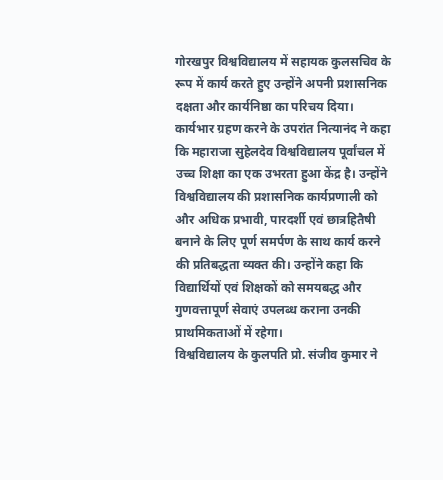गोरखपुर विश्वविद्यालय में सहायक कुलसचिव के रूप में कार्य करते हुए उन्होंने अपनी प्रशासनिक दक्षता और कार्यनिष्ठा का परिचय दिया।
कार्यभार ग्रहण करने के उपरांत नित्यानंद ने कहा कि महाराजा सुहेलदेव विश्वविद्यालय पूर्वांचल में उच्च शिक्षा का एक उभरता हुआ केंद्र है। उन्होंने विश्वविद्यालय की प्रशासनिक कार्यप्रणाली को और अधिक प्रभावी, पारदर्शी एवं छात्रहितैषी बनाने के लिए पूर्ण समर्पण के साथ कार्य करने की प्रतिबद्धता व्यक्त की। उन्होंने कहा कि विद्यार्थियों एवं शिक्षकों को समयबद्ध और गुणवत्तापूर्ण सेवाएं उपलब्ध कराना उनकी प्राथमिकताओं में रहेगा।
विश्वविद्यालय के कुलपति प्रो. संजीव कुमार ने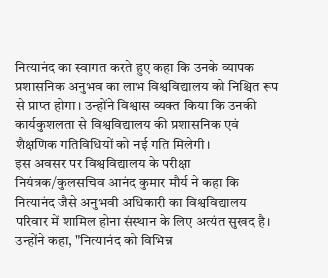नित्यानंद का स्वागत करते हुए कहा कि उनके व्यापक प्रशासनिक अनुभव का लाभ विश्वविद्यालय को निश्चित रूप से प्राप्त होगा। उन्होंने विश्वास व्यक्त किया कि उनकी कार्यकुशलता से विश्वविद्यालय की प्रशासनिक एवं शैक्षणिक गतिविधियों को नई गति मिलेगी।
इस अवसर पर विश्वविद्यालय के परीक्षा नियंत्रक/कुलसचिव आनंद कुमार मौर्य ने कहा कि नित्यानंद जैसे अनुभवी अधिकारी का विश्वविद्यालय परिवार में शामिल होना संस्थान के लिए अत्यंत सुखद है। उन्होंने कहा, "नित्यानंद को विभिन्न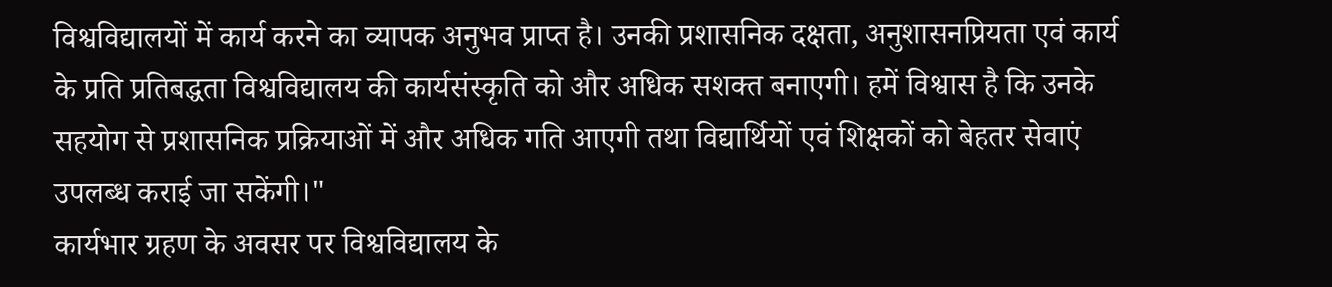विश्वविद्यालयों में कार्य करने का व्यापक अनुभव प्राप्त है। उनकी प्रशासनिक दक्षता, अनुशासनप्रियता एवं कार्य के प्रति प्रतिबद्धता विश्वविद्यालय की कार्यसंस्कृति को और अधिक सशक्त बनाएगी। हमें विश्वास है कि उनके सहयोग से प्रशासनिक प्रक्रियाओं में और अधिक गति आएगी तथा विद्यार्थियों एवं शिक्षकों को बेहतर सेवाएं उपलब्ध कराई जा सकेंगी।"
कार्यभार ग्रहण के अवसर पर विश्वविद्यालय के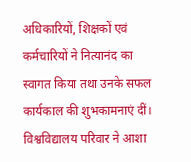अधिकारियों, शिक्षकों एवं कर्मचारियों ने नित्यानंद का स्वागत किया तथा उनके सफल कार्यकाल की शुभकामनाएं दीं। विश्वविद्यालय परिवार ने आशा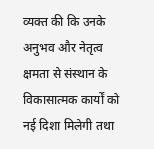व्यक्त की कि उनके अनुभव और नेतृत्व क्षमता से संस्थान के विकासात्मक कार्यों को नई दिशा मिलेगी तथा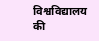विश्वविद्यालय की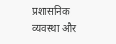प्रशासनिक व्यवस्था और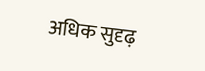अधिक सुदृढ़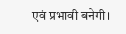एवं प्रभावी बनेगी।